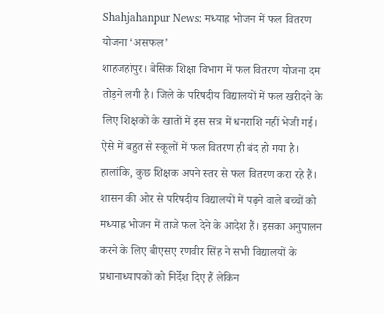Shahjahanpur News: मध्याह्न भोजन में फल वितरण योजना ‘असफल’
शाहजहांपुर। बेसिक शिक्षा विभाग में फल वितरण योजना दम तोड़ने लगी है। जिले के परिषदीय विद्यालयों में फल खरीदने के लिए शिक्षकों के खातों में इस सत्र में धनराशि नहीं भेजी गई। ऐसे में बहुत से स्कूलों में फल वितरण ही बंद हो गया है। हालांकि, कुछ शिक्षक अपने स्तर से फल वितरण करा रहे हैं।
शासन की ओर से परिषदीय विद्यालयों में पढ़ने वाले बच्चों को मध्याह्न भोजन में ताजे फल देने के आदेश हैं। इसका अनुपालन करने के लिए बीएसए रणवीर सिंह ने सभी विद्यालयों के प्रधानाध्यापकों को निर्देश दिए हैं लेकिन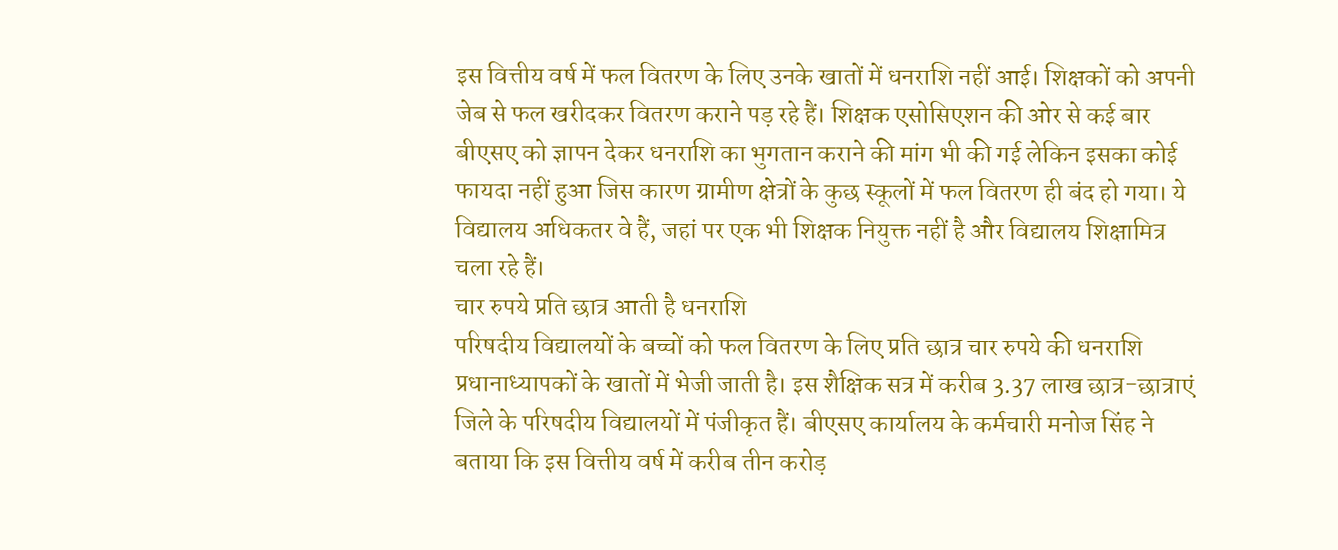इस वित्तीय वर्ष में फल वितरण के लिए उनके खातों में धनराशि नहीं आई। शिक्षकों को अपनी जेब से फल खरीदकर वितरण कराने पड़ रहे हैं। शिक्षक एसोसिएशन की ओर से कई बार बीएसए को ज्ञापन देकर धनराशि का भुगतान कराने की मांग भी की गई लेकिन इसका कोई फायदा नहीं हुआ जिस कारण ग्रामीण क्षेत्रों के कुछ स्कूलों में फल वितरण ही बंद हो गया। ये विद्यालय अधिकतर वे हैं, जहां पर एक भी शिक्षक नियुक्त नहीं है और विद्यालय शिक्षामित्र चला रहे हैं।
चार रुपये प्रति छात्र आती है धनराशि
परिषदीय विद्यालयों के बच्चों को फल वितरण के लिए प्रति छात्र चार रुपये की धनराशि प्रधानाध्यापकों के खातों में भेजी जाती है। इस शैक्षिक सत्र में करीब 3.37 लाख छात्र-छात्राएं जिले के परिषदीय विद्यालयों में पंजीकृत हैं। बीएसए कार्यालय के कर्मचारी मनोज सिंह ने बताया कि इस वित्तीय वर्ष में करीब तीन करोड़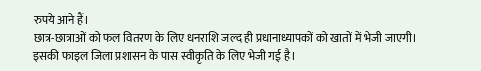रुपये आने हैं।
छात्र-छात्राओं को फल वितरण के लिए धनराशि जल्द ही प्रधानाध्यापकों को खातों में भेजी जाएगी। इसकी फाइल जिला प्रशासन के पास स्वीकृति के लिए भेजी गई है।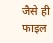जैसे ही फाइल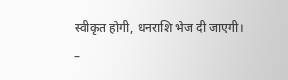स्वीकृत होगी, धनराशि भेज दी जाएगी।
–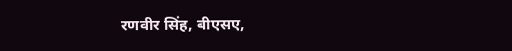रणवीर सिंह, बीएसए,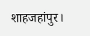शाहजहांपुर।